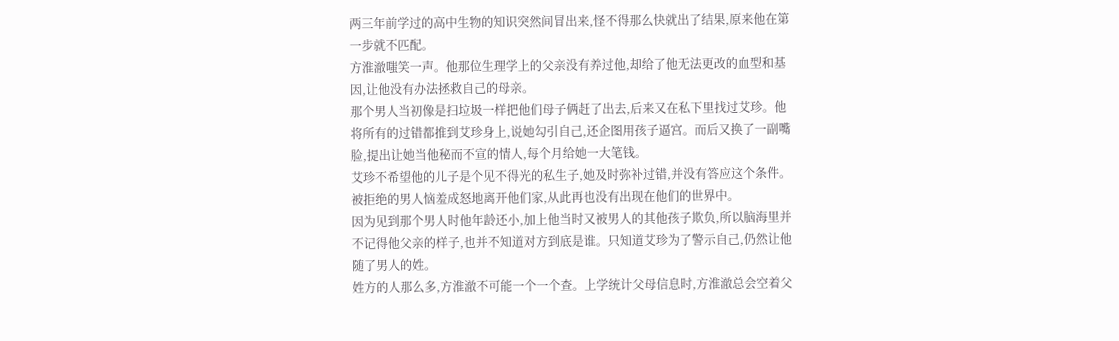两三年前学过的高中生物的知识突然间冒出来,怪不得那么快就出了结果,原来他在第一步就不匹配。
方淮澈嗤笑一声。他那位生理学上的父亲没有养过他,却给了他无法更改的血型和基因,让他没有办法拯救自己的母亲。
那个男人当初像是扫垃圾一样把他们母子俩赶了出去,后来又在私下里找过艾珍。他将所有的过错都推到艾珍身上,说她勾引自己,还企图用孩子逼宫。而后又换了一副嘴脸,提出让她当他秘而不宣的情人,每个月给她一大笔钱。
艾珍不希望他的儿子是个见不得光的私生子,她及时弥补过错,并没有答应这个条件。被拒绝的男人恼羞成怒地离开他们家,从此再也没有出现在他们的世界中。
因为见到那个男人时他年龄还小,加上他当时又被男人的其他孩子欺负,所以脑海里并不记得他父亲的样子,也并不知道对方到底是谁。只知道艾珍为了警示自己,仍然让他随了男人的姓。
姓方的人那么多,方淮澈不可能一个一个查。上学统计父母信息时,方淮澈总会空着父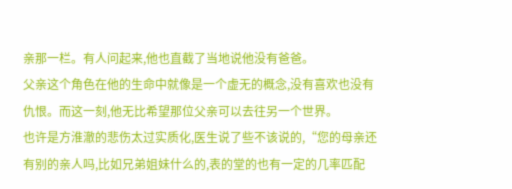亲那一栏。有人问起来,他也直截了当地说他没有爸爸。
父亲这个角色在他的生命中就像是一个虚无的概念,没有喜欢也没有仇恨。而这一刻,他无比希望那位父亲可以去往另一个世界。
也许是方淮澈的悲伤太过实质化,医生说了些不该说的,“您的母亲还有别的亲人吗,比如兄弟姐妹什么的,表的堂的也有一定的几率匹配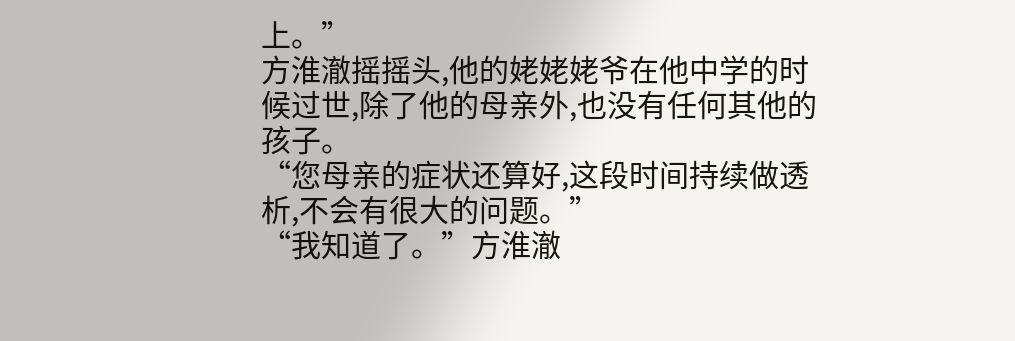上。”
方淮澈摇摇头,他的姥姥姥爷在他中学的时候过世,除了他的母亲外,也没有任何其他的孩子。
“您母亲的症状还算好,这段时间持续做透析,不会有很大的问题。”
“我知道了。”方淮澈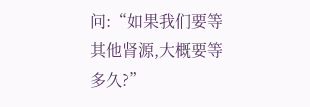问:“如果我们要等其他肾源,大概要等多久?”